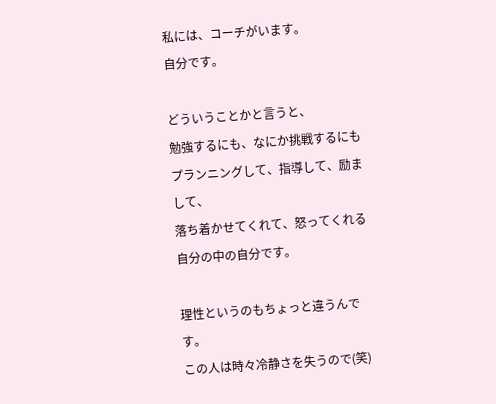私には、コーチがいます。
自分です。

どういうことかと言うと、
勉強するにも、なにか挑戦するにも
プランニングして、指導して、励まして、
落ち着かせてくれて、怒ってくれる
自分の中の自分です。

理性というのもちょっと違うんです。
この人は時々冷静さを失うので(笑)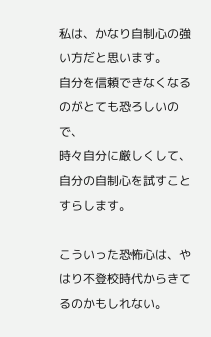私は、かなり自制心の強い方だと思います。
自分を信頼できなくなるのがとても恐ろしいので、
時々自分に厳しくして、自分の自制心を試すことすらします。

こういった恐怖心は、やはり不登校時代からきてるのかもしれない。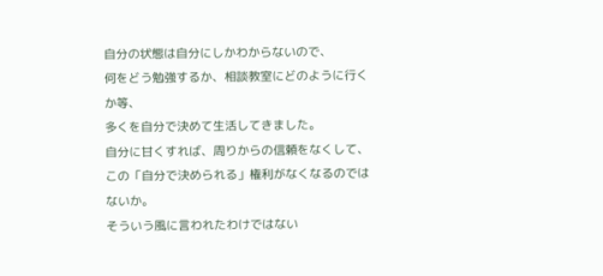自分の状態は自分にしかわからないので、
何をどう勉強するか、相談教室にどのように行くか等、
多くを自分で決めて生活してきました。
自分に甘くすれば、周りからの信頼をなくして、
この「自分で決められる」権利がなくなるのではないか。
そういう風に言われたわけではない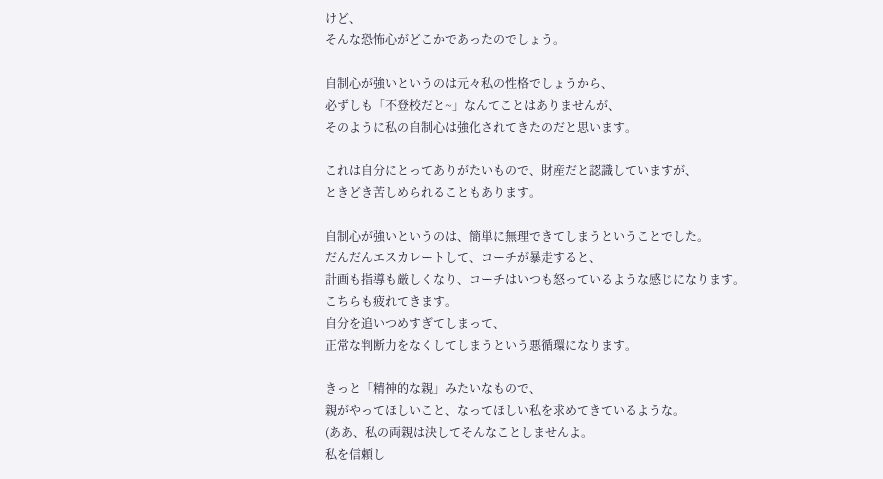けど、
そんな恐怖心がどこかであったのでしょう。

自制心が強いというのは元々私の性格でしょうから、
必ずしも「不登校だと~」なんてことはありませんが、
そのように私の自制心は強化されてきたのだと思います。

これは自分にとってありがたいもので、財産だと認識していますが、
ときどき苦しめられることもあります。

自制心が強いというのは、簡単に無理できてしまうということでした。
だんだんエスカレートして、コーチが暴走すると、
計画も指導も厳しくなり、コーチはいつも怒っているような感じになります。
こちらも疲れてきます。
自分を追いつめすぎてしまって、
正常な判断力をなくしてしまうという悪循環になります。

きっと「精神的な親」みたいなもので、
親がやってほしいこと、なってほしい私を求めてきているような。
(ああ、私の両親は決してそんなことしませんよ。
私を信頼し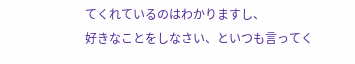てくれているのはわかりますし、
好きなことをしなさい、といつも言ってく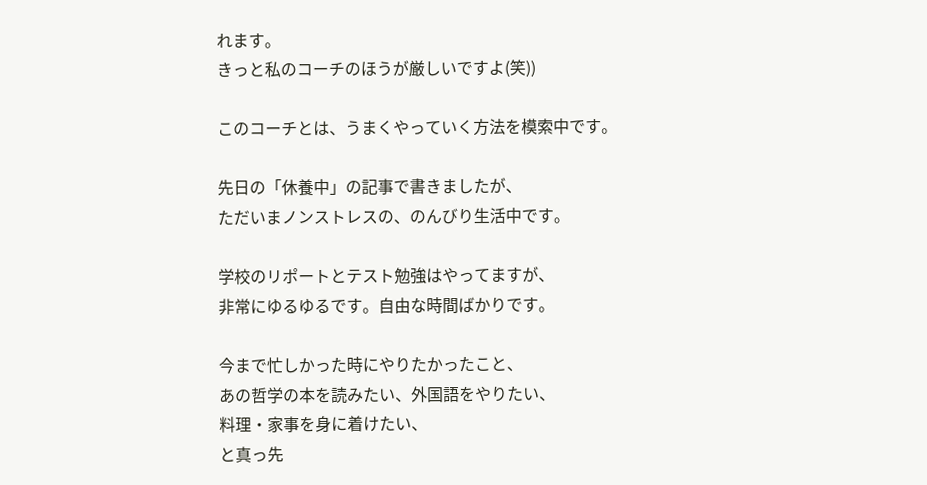れます。
きっと私のコーチのほうが厳しいですよ(笑))

このコーチとは、うまくやっていく方法を模索中です。

先日の「休養中」の記事で書きましたが、
ただいまノンストレスの、のんびり生活中です。

学校のリポートとテスト勉強はやってますが、
非常にゆるゆるです。自由な時間ばかりです。

今まで忙しかった時にやりたかったこと、
あの哲学の本を読みたい、外国語をやりたい、
料理・家事を身に着けたい、
と真っ先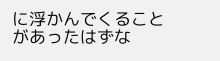に浮かんでくることがあったはずな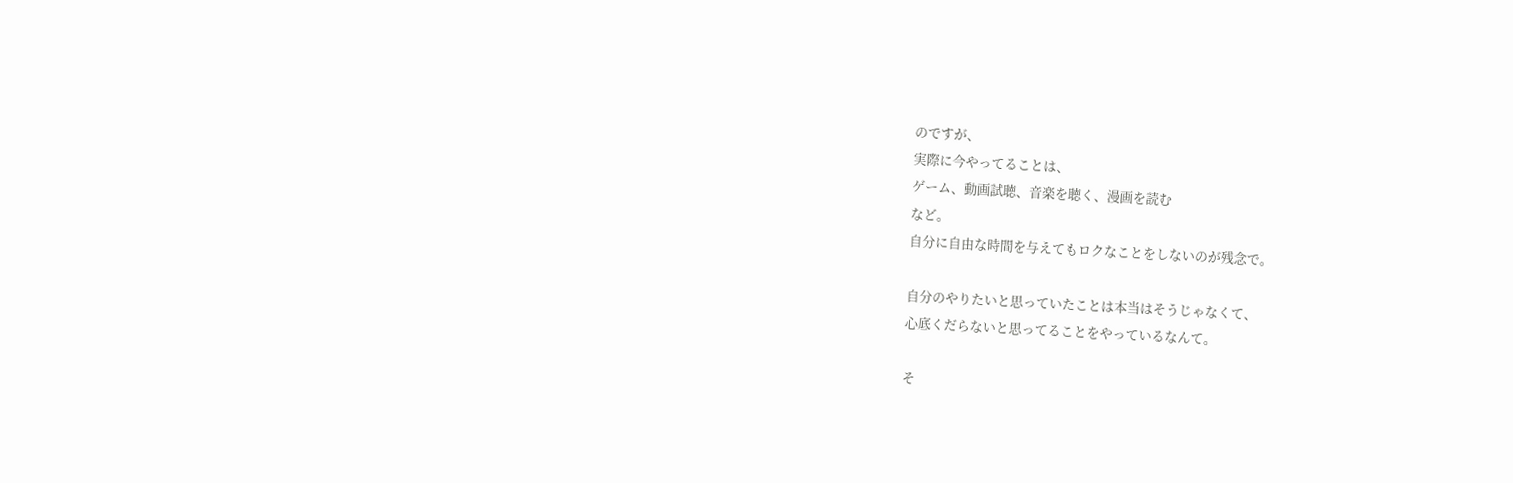のですが、
実際に今やってることは、
ゲーム、動画試聴、音楽を聴く、漫画を読む
など。
自分に自由な時間を与えてもロクなことをしないのが残念で。

自分のやりたいと思っていたことは本当はそうじゃなくて、
心底くだらないと思ってることをやっているなんて。

そ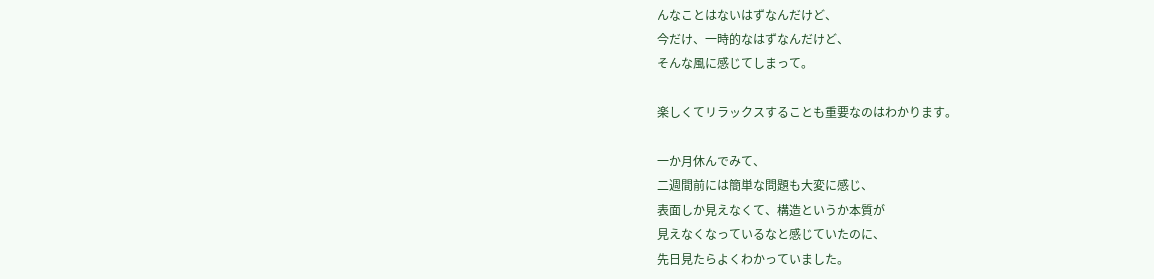んなことはないはずなんだけど、
今だけ、一時的なはずなんだけど、
そんな風に感じてしまって。

楽しくてリラックスすることも重要なのはわかります。

一か月休んでみて、
二週間前には簡単な問題も大変に感じ、
表面しか見えなくて、構造というか本質が
見えなくなっているなと感じていたのに、
先日見たらよくわかっていました。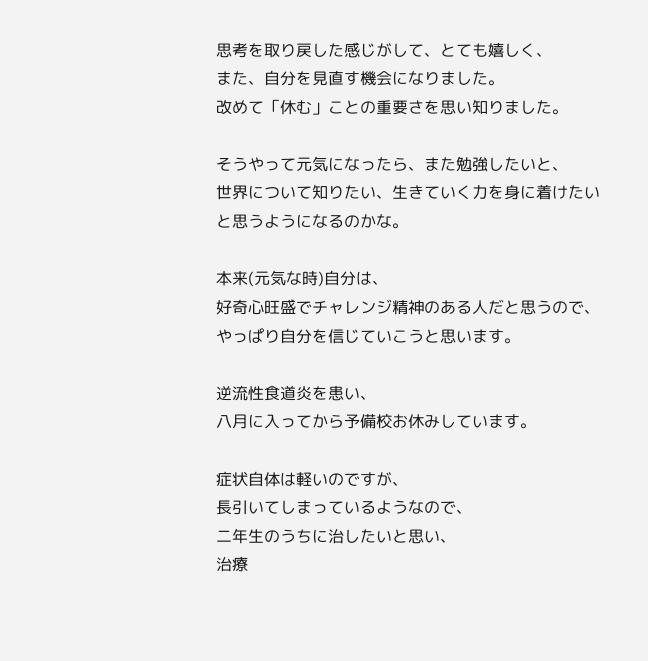思考を取り戻した感じがして、とても嬉しく、
また、自分を見直す機会になりました。
改めて「休む」ことの重要さを思い知りました。

そうやって元気になったら、また勉強したいと、
世界について知りたい、生きていく力を身に着けたい
と思うようになるのかな。

本来(元気な時)自分は、
好奇心旺盛でチャレンジ精神のある人だと思うので、
やっぱり自分を信じていこうと思います。

逆流性食道炎を患い、
八月に入ってから予備校お休みしています。

症状自体は軽いのですが、
長引いてしまっているようなので、
二年生のうちに治したいと思い、
治療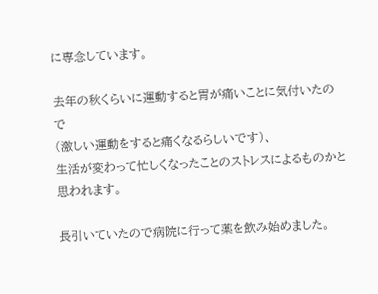に専念しています。

去年の秋くらいに運動すると胃が痛いことに気付いたので
(激しい運動をすると痛くなるらしいです)、
生活が変わって忙しくなったことのストレスによるものかと思われます。

長引いていたので病院に行って薬を飲み始めました。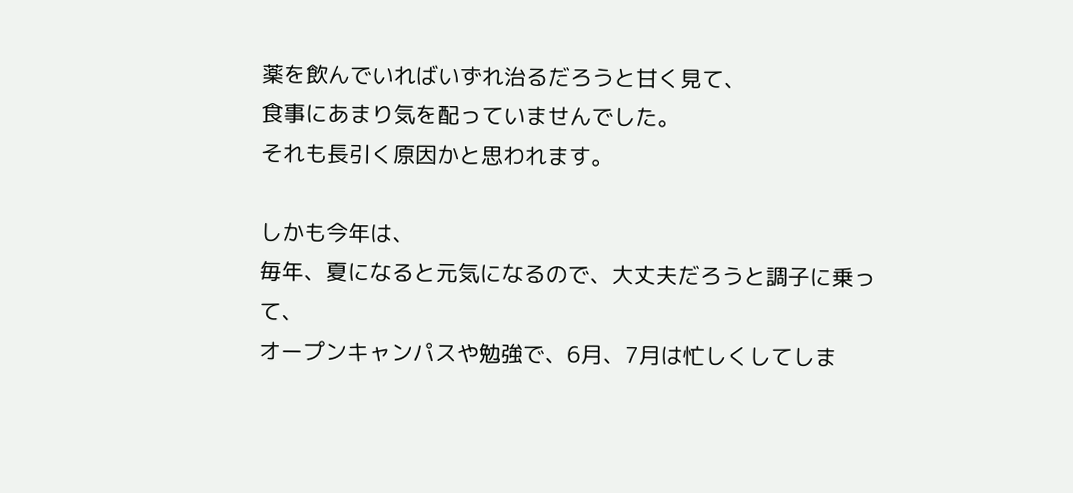薬を飲んでいればいずれ治るだろうと甘く見て、
食事にあまり気を配っていませんでした。
それも長引く原因かと思われます。

しかも今年は、
毎年、夏になると元気になるので、大丈夫だろうと調子に乗って、
オープンキャンパスや勉強で、6月、7月は忙しくしてしま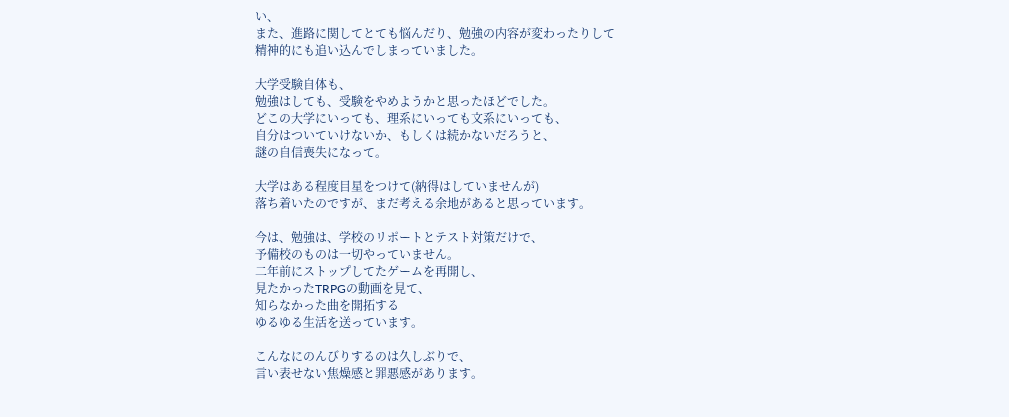い、
また、進路に関してとても悩んだり、勉強の内容が変わったりして
精神的にも追い込んでしまっていました。

大学受験自体も、
勉強はしても、受験をやめようかと思ったほどでした。
どこの大学にいっても、理系にいっても文系にいっても、
自分はついていけないか、もしくは続かないだろうと、
謎の自信喪失になって。

大学はある程度目星をつけて(納得はしていませんが)
落ち着いたのですが、まだ考える余地があると思っています。

今は、勉強は、学校のリポートとテスト対策だけで、
予備校のものは一切やっていません。
二年前にストップしてたゲームを再開し、
見たかったTRPGの動画を見て、
知らなかった曲を開拓する
ゆるゆる生活を送っています。

こんなにのんびりするのは久しぶりで、
言い表せない焦燥感と罪悪感があります。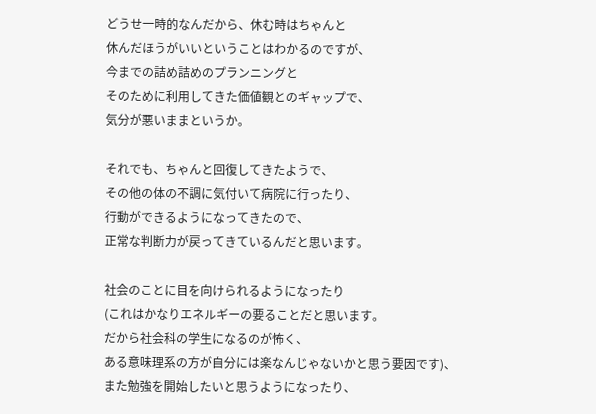どうせ一時的なんだから、休む時はちゃんと
休んだほうがいいということはわかるのですが、
今までの詰め詰めのプランニングと
そのために利用してきた価値観とのギャップで、
気分が悪いままというか。

それでも、ちゃんと回復してきたようで、
その他の体の不調に気付いて病院に行ったり、
行動ができるようになってきたので、
正常な判断力が戻ってきているんだと思います。

社会のことに目を向けられるようになったり
(これはかなりエネルギーの要ることだと思います。
だから社会科の学生になるのが怖く、
ある意味理系の方が自分には楽なんじゃないかと思う要因です)、
また勉強を開始したいと思うようになったり、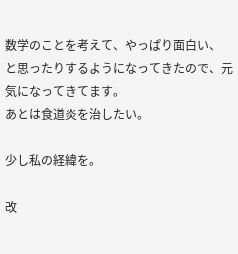数学のことを考えて、やっぱり面白い、
と思ったりするようになってきたので、元気になってきてます。
あとは食道炎を治したい。

少し私の経緯を。

改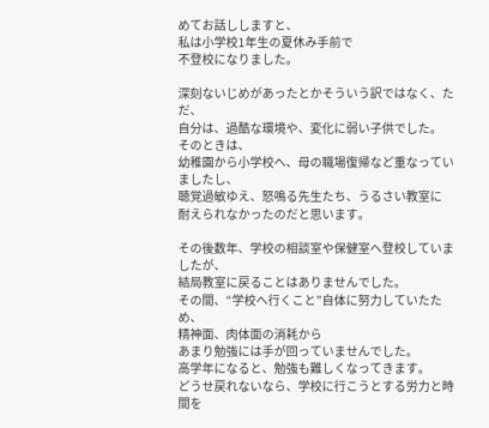めてお話ししますと、
私は小学校1年生の夏休み手前で
不登校になりました。

深刻ないじめがあったとかそういう訳ではなく、ただ、
自分は、過酷な環境や、変化に弱い子供でした。
そのときは、
幼稚園から小学校へ、母の職場復帰など重なっていましたし、
聴覚過敏ゆえ、怒鳴る先生たち、うるさい教室に
耐えられなかったのだと思います。

その後数年、学校の相談室や保健室へ登校していましたが、
結局教室に戻ることはありませんでした。
その間、“学校へ行くこと”自体に努力していたため、
精神面、肉体面の消耗から
あまり勉強には手が回っていませんでした。
高学年になると、勉強も難しくなってきます。
どうせ戻れないなら、学校に行こうとする労力と時間を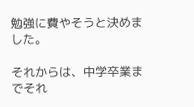勉強に費やそうと決めました。

それからは、中学卒業までそれ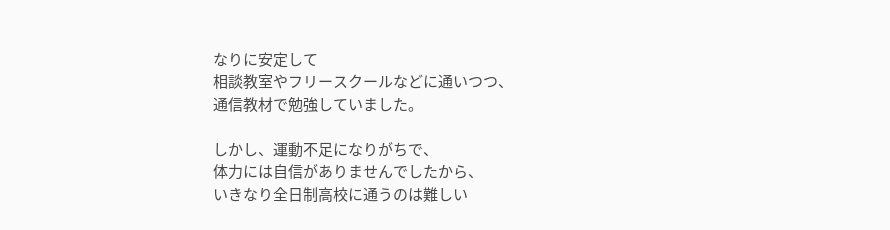なりに安定して
相談教室やフリースクールなどに通いつつ、
通信教材で勉強していました。

しかし、運動不足になりがちで、
体力には自信がありませんでしたから、
いきなり全日制高校に通うのは難しい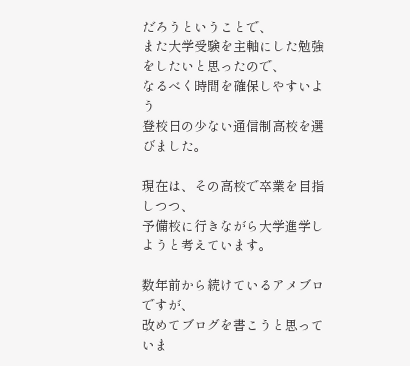だろうということで、
また大学受験を主軸にした勉強をしたいと思ったので、
なるべく時間を確保しやすいよう
登校日の少ない通信制高校を選びました。

現在は、その高校で卒業を目指しつつ、
予備校に行きながら大学進学しようと考えています。

数年前から続けているアメブロですが、
改めてブログを書こうと思っていま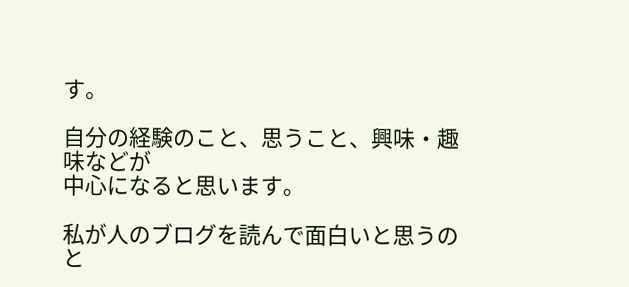す。

自分の経験のこと、思うこと、興味・趣味などが
中心になると思います。

私が人のブログを読んで面白いと思うのと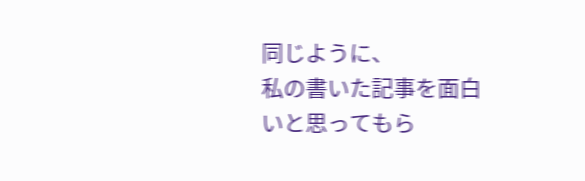同じように、
私の書いた記事を面白いと思ってもら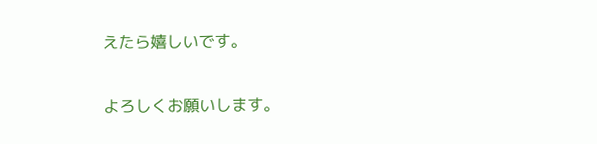えたら嬉しいです。

よろしくお願いします。